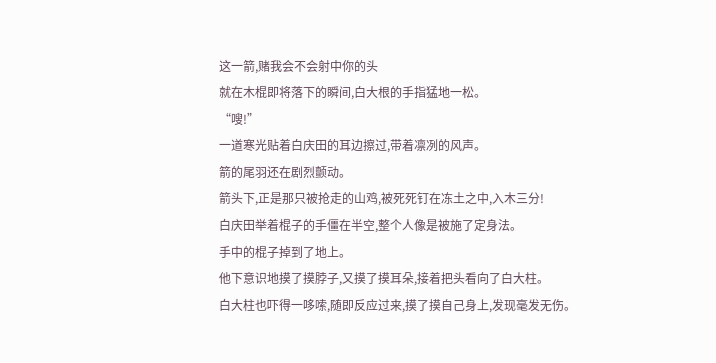这一箭,赌我会不会射中你的头
就在木棍即将落下的瞬间,白大根的手指猛地一松。
“嗖!”
一道寒光贴着白庆田的耳边擦过,带着凛冽的风声。
箭的尾羽还在剧烈颤动。
箭头下,正是那只被抢走的山鸡,被死死钉在冻土之中,入木三分!
白庆田举着棍子的手僵在半空,整个人像是被施了定身法。
手中的棍子掉到了地上。
他下意识地摸了摸脖子,又摸了摸耳朵,接着把头看向了白大柱。
白大柱也吓得一哆嗦,随即反应过来,摸了摸自己身上,发现毫发无伤。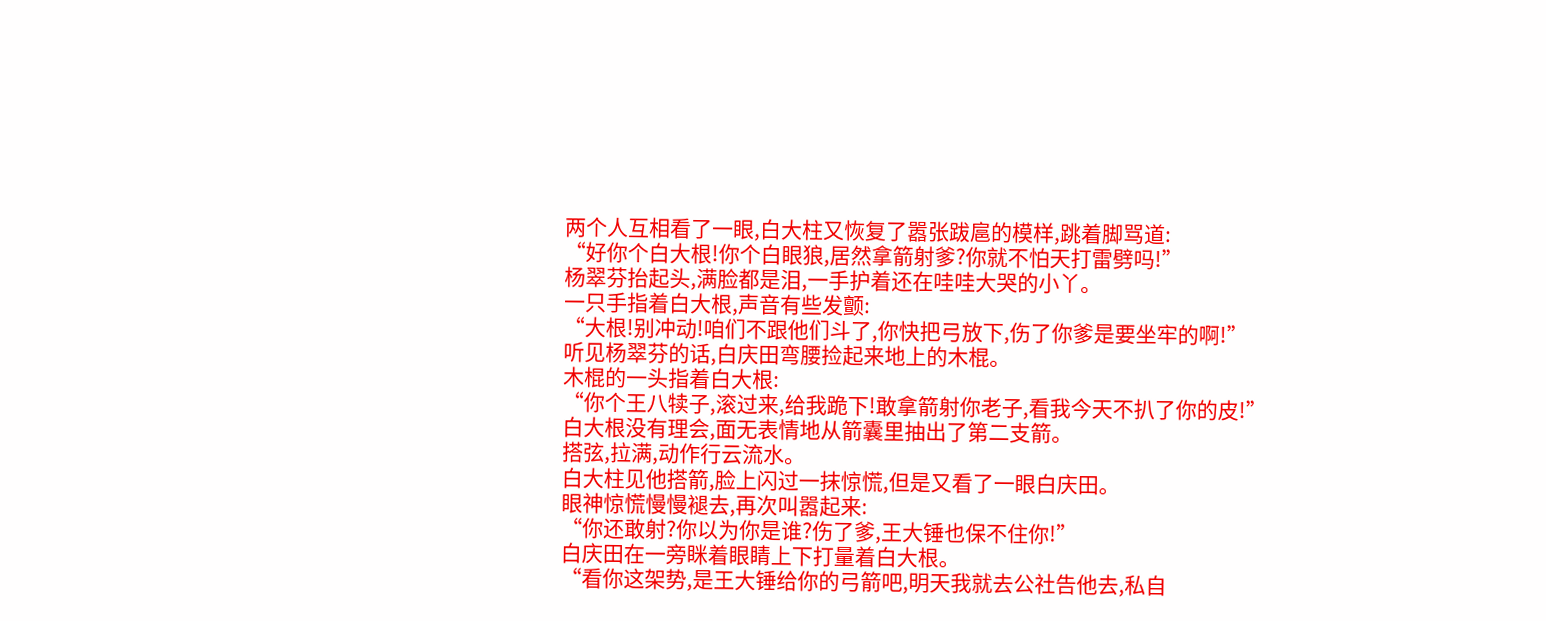两个人互相看了一眼,白大柱又恢复了嚣张跋扈的模样,跳着脚骂道:
“好你个白大根!你个白眼狼,居然拿箭射爹?你就不怕天打雷劈吗!”
杨翠芬抬起头,满脸都是泪,一手护着还在哇哇大哭的小丫。
一只手指着白大根,声音有些发颤:
“大根!别冲动!咱们不跟他们斗了,你快把弓放下,伤了你爹是要坐牢的啊!”
听见杨翠芬的话,白庆田弯腰捡起来地上的木棍。
木棍的一头指着白大根:
“你个王八犊子,滚过来,给我跪下!敢拿箭射你老子,看我今天不扒了你的皮!”
白大根没有理会,面无表情地从箭囊里抽出了第二支箭。
搭弦,拉满,动作行云流水。
白大柱见他搭箭,脸上闪过一抹惊慌,但是又看了一眼白庆田。
眼神惊慌慢慢褪去,再次叫嚣起来:
“你还敢射?你以为你是谁?伤了爹,王大锤也保不住你!”
白庆田在一旁眯着眼睛上下打量着白大根。
“看你这架势,是王大锤给你的弓箭吧,明天我就去公社告他去,私自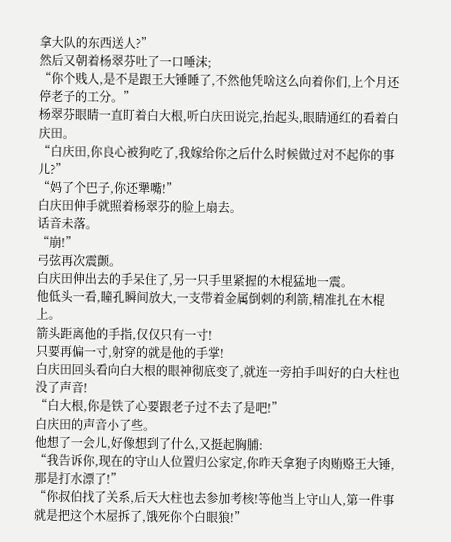拿大队的东西送人?”
然后又朝着杨翠芬吐了一口唾沫;
“你个贱人,是不是跟王大锤睡了,不然他凭啥这么向着你们,上个月还停老子的工分。”
杨翠芬眼睛一直盯着白大根,听白庆田说完,抬起头,眼睛通红的看着白庆田。
“白庆田,你良心被狗吃了,我嫁给你之后什么时候做过对不起你的事儿?”
“妈了个巴子,你还犟嘴!”
白庆田伸手就照着杨翠芬的脸上扇去。
话音未落。
“崩!”
弓弦再次震颤。
白庆田伸出去的手呆住了,另一只手里紧握的木棍猛地一震。
他低头一看,瞳孔瞬间放大,一支带着金属倒刺的利箭,精准扎在木棍上。
箭头距离他的手指,仅仅只有一寸!
只要再偏一寸,射穿的就是他的手掌!
白庆田回头看向白大根的眼神彻底变了,就连一旁拍手叫好的白大柱也没了声音!
“白大根,你是铁了心要跟老子过不去了是吧!”
白庆田的声音小了些。
他想了一会儿,好像想到了什么,又挺起胸脯:
“我告诉你,现在的守山人位置归公家定,你昨天拿狍子肉贿赂王大锤,那是打水漂了!”
“你叔伯找了关系,后天大柱也去参加考核!等他当上守山人,第一件事就是把这个木屋拆了,饿死你个白眼狼!”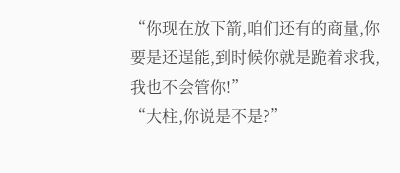“你现在放下箭,咱们还有的商量,你要是还逞能,到时候你就是跪着求我,我也不会管你!”
“大柱,你说是不是?”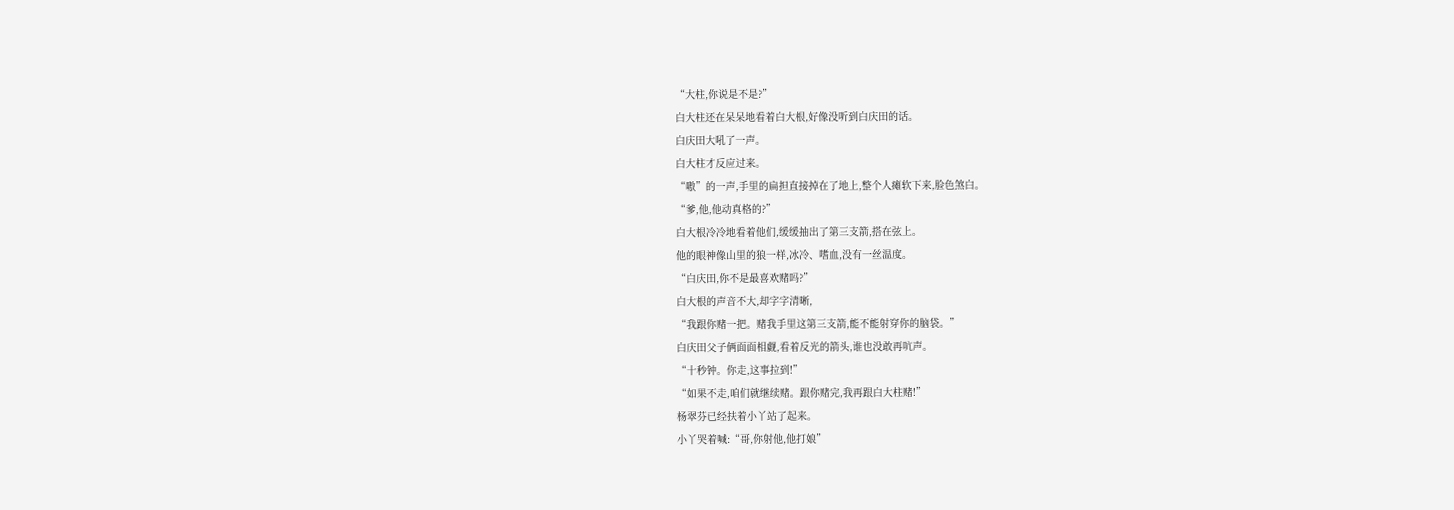“大柱,你说是不是?”
白大柱还在呆呆地看着白大根,好像没听到白庆田的话。
白庆田大吼了一声。
白大柱才反应过来。
“嗷”的一声,手里的扁担直接掉在了地上,整个人瘫软下来,脸色煞白。
“爹,他,他动真格的?”
白大根冷冷地看着他们,缓缓抽出了第三支箭,搭在弦上。
他的眼神像山里的狼一样,冰冷、嗜血,没有一丝温度。
“白庆田,你不是最喜欢赌吗?”
白大根的声音不大,却字字清晰,
“我跟你赌一把。赌我手里这第三支箭,能不能射穿你的脑袋。”
白庆田父子俩面面相觑,看着反光的箭头,谁也没敢再吭声。
“十秒钟。你走,这事拉到!”
“如果不走,咱们就继续赌。跟你赌完,我再跟白大柱赌!”
杨翠芬已经扶着小丫站了起来。
小丫哭着喊:“哥,你射他,他打娘”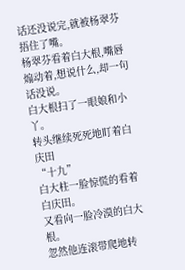话还没说完,就被杨翠芬捂住了嘴。
杨翠芬看着白大根,嘴唇煽动着,想说什么,却一句话没说。
白大根扫了一眼娘和小丫。
转头继续死死地盯着白庆田
“十九”
白大柱一脸惊慌的看着白庆田。
又看向一脸冷漠的白大根。
忽然他连滚带爬地转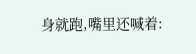身就跑,嘴里还喊着: